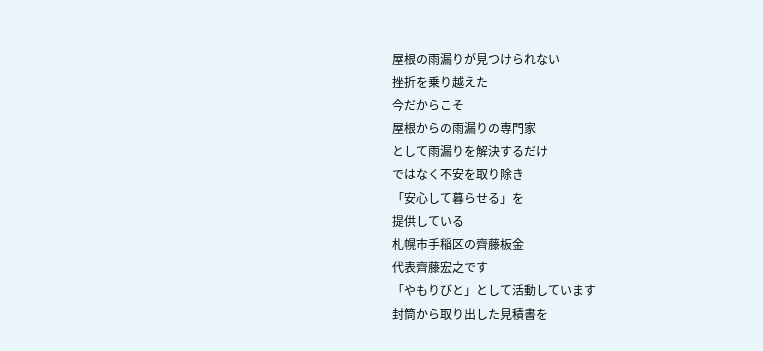屋根の雨漏りが見つけられない
挫折を乗り越えた
今だからこそ
屋根からの雨漏りの専門家
として雨漏りを解決するだけ
ではなく不安を取り除き
「安心して暮らせる」を
提供している
札幌市手稲区の齊藤板金
代表齊藤宏之です
「やもりびと」として活動しています
封筒から取り出した見積書を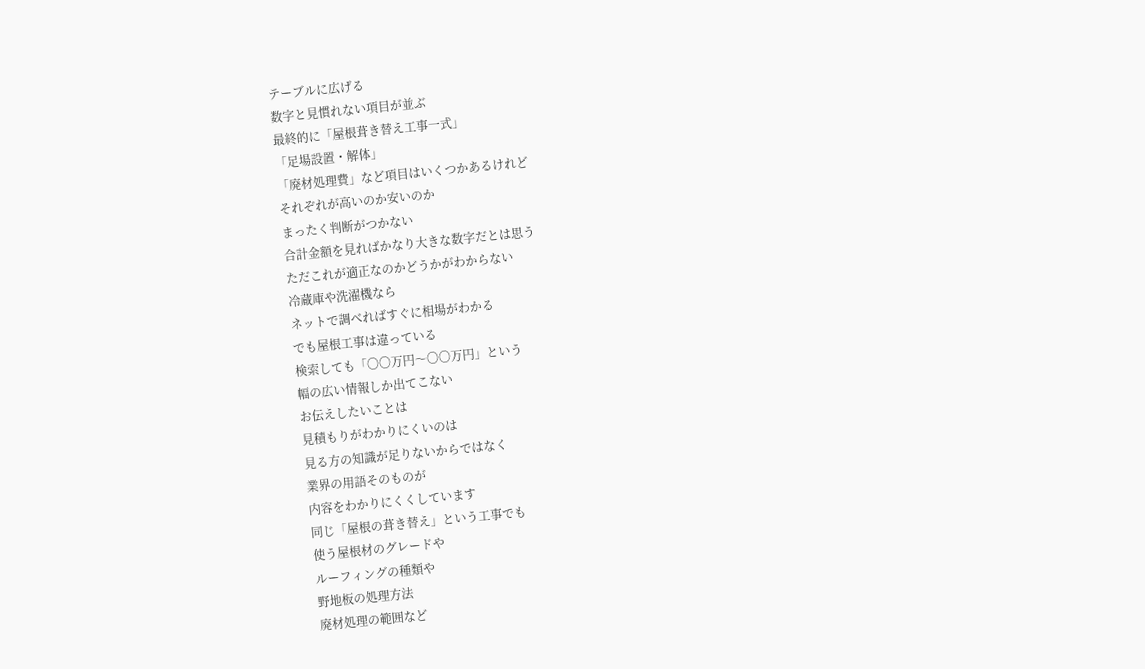テーブルに広げる
数字と見慣れない項目が並ぶ
最終的に「屋根葺き替え工事一式」
「足場設置・解体」
「廃材処理費」など項目はいくつかあるけれど
それぞれが高いのか安いのか
まったく判断がつかない
合計金額を見ればかなり大きな数字だとは思う
ただこれが適正なのかどうかがわからない
冷蔵庫や洗濯機なら
ネットで調べればすぐに相場がわかる
でも屋根工事は違っている
検索しても「〇〇万円〜〇〇万円」という
幅の広い情報しか出てこない
お伝えしたいことは
見積もりがわかりにくいのは
見る方の知識が足りないからではなく
業界の用語そのものが
内容をわかりにくくしています
同じ「屋根の葺き替え」という工事でも
使う屋根材のグレードや
ルーフィングの種類や
野地板の処理方法
廃材処理の範囲など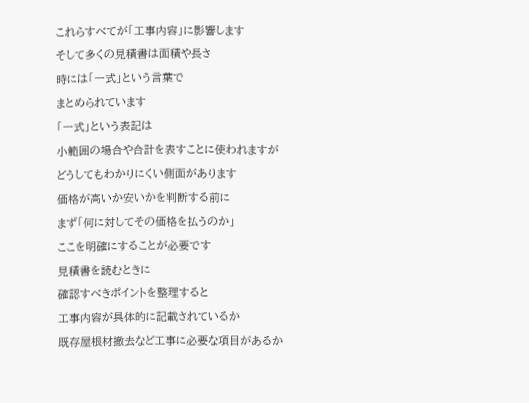これらすべてが「工事内容」に影響します
そして多くの見積書は面積や長さ
時には「一式」という言葉で
まとめられています
「一式」という表記は
小範囲の場合や合計を表すことに使われますが
どうしてもわかりにくい側面があります
価格が高いか安いかを判断する前に
まず「何に対してその価格を払うのか」
ここを明確にすることが必要です
見積書を読むときに
確認すべきポイントを整理すると
工事内容が具体的に記載されているか
既存屋根材撤去など工事に必要な項目があるか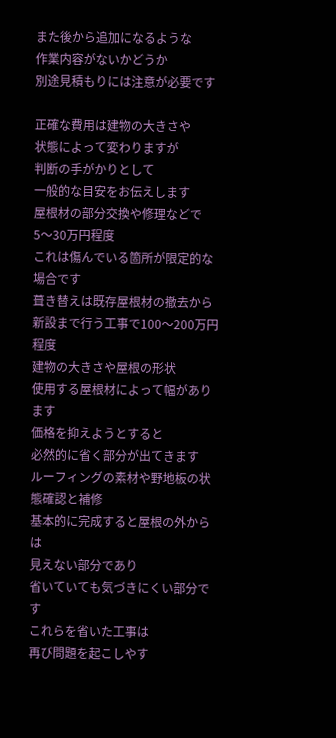また後から追加になるような
作業内容がないかどうか
別途見積もりには注意が必要です

正確な費用は建物の大きさや
状態によって変わりますが
判断の手がかりとして
一般的な目安をお伝えします
屋根材の部分交換や修理などで
5〜30万円程度
これは傷んでいる箇所が限定的な場合です
葺き替えは既存屋根材の撤去から
新設まで行う工事で100〜200万円程度
建物の大きさや屋根の形状
使用する屋根材によって幅があります
価格を抑えようとすると
必然的に省く部分が出てきます
ルーフィングの素材や野地板の状態確認と補修
基本的に完成すると屋根の外からは
見えない部分であり
省いていても気づきにくい部分です
これらを省いた工事は
再び問題を起こしやす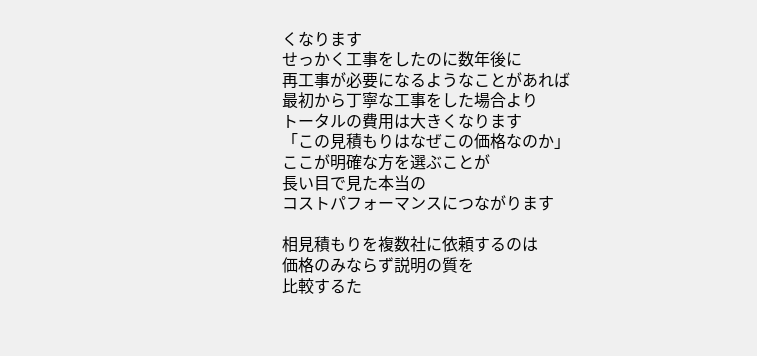くなります
せっかく工事をしたのに数年後に
再工事が必要になるようなことがあれば
最初から丁寧な工事をした場合より
トータルの費用は大きくなります
「この見積もりはなぜこの価格なのか」
ここが明確な方を選ぶことが
長い目で見た本当の
コストパフォーマンスにつながります

相見積もりを複数社に依頼するのは
価格のみならず説明の質を
比較するた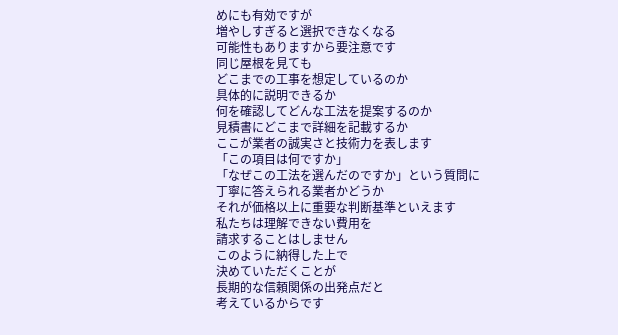めにも有効ですが
増やしすぎると選択できなくなる
可能性もありますから要注意です
同じ屋根を見ても
どこまでの工事を想定しているのか
具体的に説明できるか
何を確認してどんな工法を提案するのか
見積書にどこまで詳細を記載するか
ここが業者の誠実さと技術力を表します
「この項目は何ですか」
「なぜこの工法を選んだのですか」という質問に
丁寧に答えられる業者かどうか
それが価格以上に重要な判断基準といえます
私たちは理解できない費用を
請求することはしません
このように納得した上で
決めていただくことが
長期的な信頼関係の出発点だと
考えているからです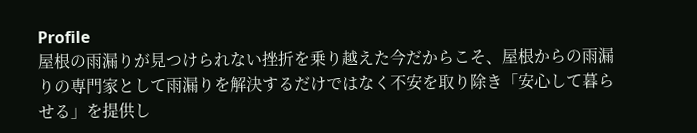Profile
屋根の雨漏りが見つけられない挫折を乗り越えた今だからこそ、屋根からの雨漏りの専門家として雨漏りを解決するだけではなく不安を取り除き「安心して暮らせる」を提供し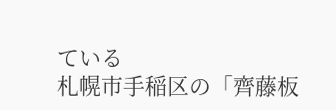ている
札幌市手稲区の「齊藤板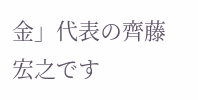金」代表の齊藤宏之です